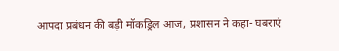आपदा प्रबंधन की बड़ी मॉकड्रिल आज, प्रशासन ने कहा- घबराएं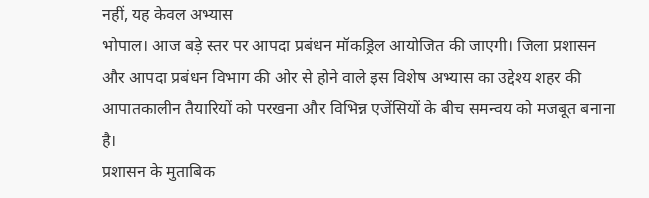नहीं, यह केवल अभ्यास
भोपाल। आज बड़े स्तर पर आपदा प्रबंधन मॉकड्रिल आयोजित की जाएगी। जिला प्रशासन और आपदा प्रबंधन विभाग की ओर से होने वाले इस विशेष अभ्यास का उद्देश्य शहर की आपातकालीन तैयारियों को परखना और विभिन्न एजेंसियों के बीच समन्वय को मजबूत बनाना है।
प्रशासन के मुताबिक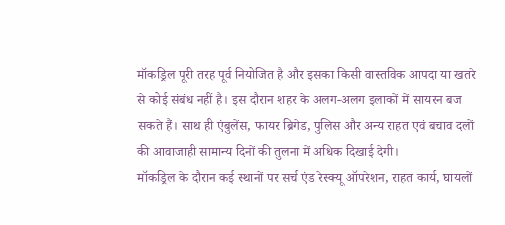मॉकड्रिल पूरी तरह पूर्व नियोजित है और इसका किसी वास्तविक आपदा या खतरे से कोई संबंध नहीं है। इस दौरान शहर के अलग-अलग इलाकों में सायरन बज सकते हैं। साथ ही एंबुलेंस, फायर ब्रिगेड, पुलिस और अन्य राहत एवं बचाव दलों की आवाजाही सामान्य दिनों की तुलना में अधिक दिखाई देगी।
मॉकड्रिल के दौरान कई स्थानों पर सर्च एंड रेस्क्यू ऑपरेशन, राहत कार्य, घायलों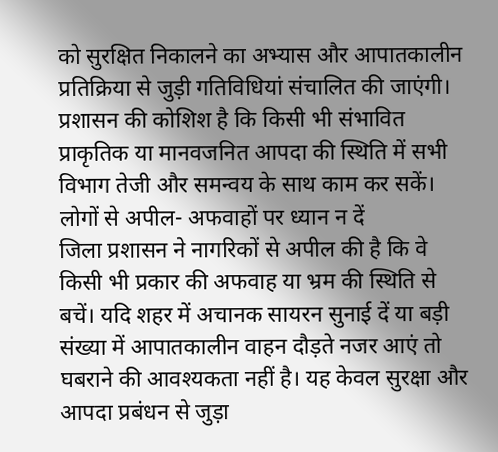को सुरक्षित निकालने का अभ्यास और आपातकालीन प्रतिक्रिया से जुड़ी गतिविधियां संचालित की जाएंगी। प्रशासन की कोशिश है कि किसी भी संभावित प्राकृतिक या मानवजनित आपदा की स्थिति में सभी विभाग तेजी और समन्वय के साथ काम कर सकें।
लोगों से अपील- अफवाहों पर ध्यान न दें
जिला प्रशासन ने नागरिकों से अपील की है कि वे किसी भी प्रकार की अफवाह या भ्रम की स्थिति से बचें। यदि शहर में अचानक सायरन सुनाई दें या बड़ी संख्या में आपातकालीन वाहन दौड़ते नजर आएं तो घबराने की आवश्यकता नहीं है। यह केवल सुरक्षा और आपदा प्रबंधन से जुड़ा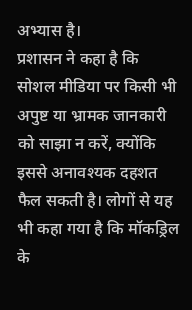अभ्यास है।
प्रशासन ने कहा है कि सोशल मीडिया पर किसी भी अपुष्ट या भ्रामक जानकारी को साझा न करें, क्योंकि इससे अनावश्यक दहशत फैल सकती है। लोगों से यह भी कहा गया है कि मॉकड्रिल के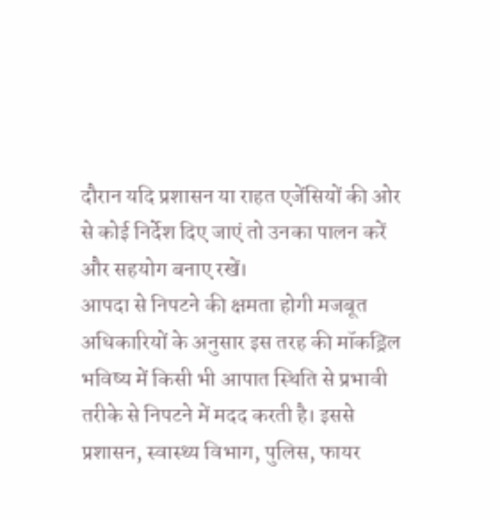दौरान यदि प्रशासन या राहत एजेंसियों की ओर से कोई निर्देश दिए जाएं तो उनका पालन करें और सहयोग बनाए रखें।
आपदा से निपटने की क्षमता होगी मजबूत
अधिकारियों के अनुसार इस तरह की मॉकड्रिल भविष्य में किसी भी आपात स्थिति से प्रभावी तरीके से निपटने में मदद करती है। इससे प्रशासन, स्वास्थ्य विभाग, पुलिस, फायर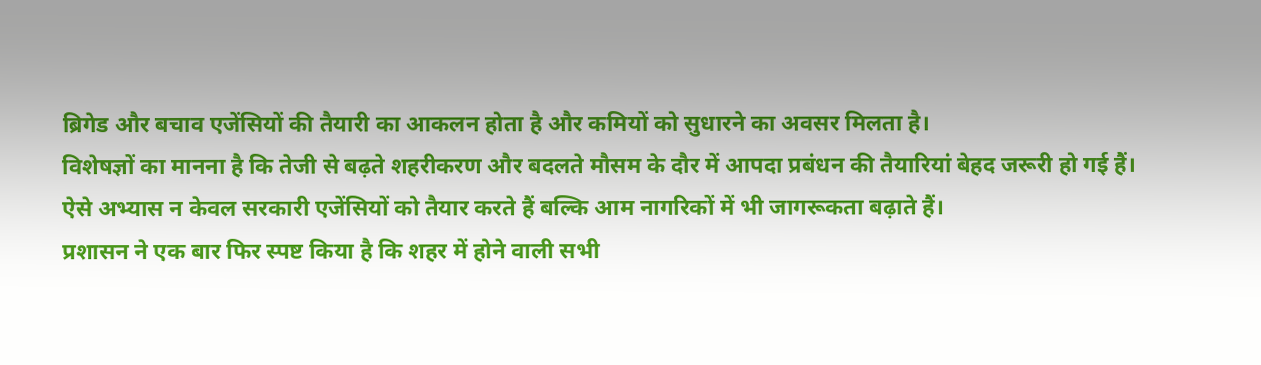ब्रिगेड और बचाव एजेंसियों की तैयारी का आकलन होता है और कमियों को सुधारने का अवसर मिलता है।
विशेषज्ञों का मानना है कि तेजी से बढ़ते शहरीकरण और बदलते मौसम के दौर में आपदा प्रबंधन की तैयारियां बेहद जरूरी हो गई हैं। ऐसे अभ्यास न केवल सरकारी एजेंसियों को तैयार करते हैं बल्कि आम नागरिकों में भी जागरूकता बढ़ाते हैं।
प्रशासन ने एक बार फिर स्पष्ट किया है कि शहर में होने वाली सभी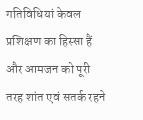गतिविधियां केवल प्रशिक्षण का हिस्सा हैं और आमजन को पूरी तरह शांत एवं सतर्क रहने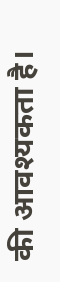की आवश्यकता है।